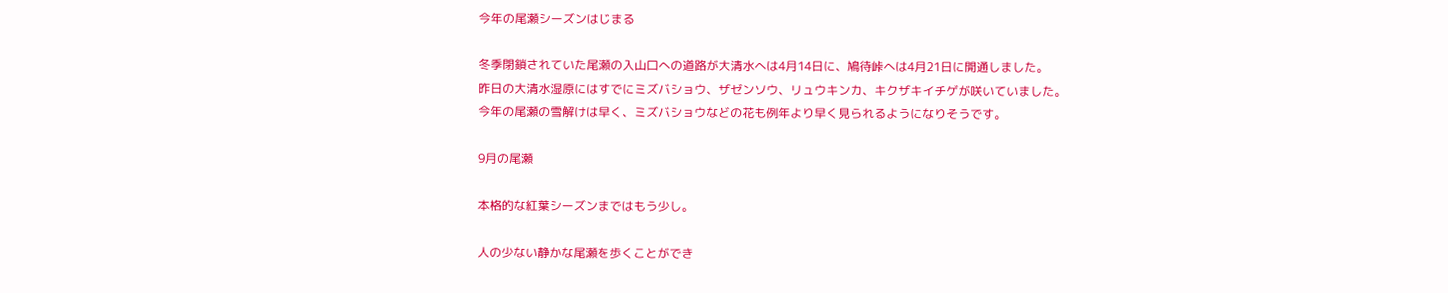今年の尾瀬シーズンはじまる

冬季閉鎖されていた尾瀬の入山口への道路が大清水へは4月14日に、鳩待峠へは4月21日に開通しました。
昨日の大清水湿原にはすでにミズバショウ、ザゼンソウ、リュウキンカ、キクザキイチゲが咲いていました。
今年の尾瀬の雪解けは早く、ミズバショウなどの花も例年より早く見られるようになりそうです。

9月の尾瀬

本格的な紅葉シーズンまではもう少し。

人の少ない静かな尾瀬を歩くことができ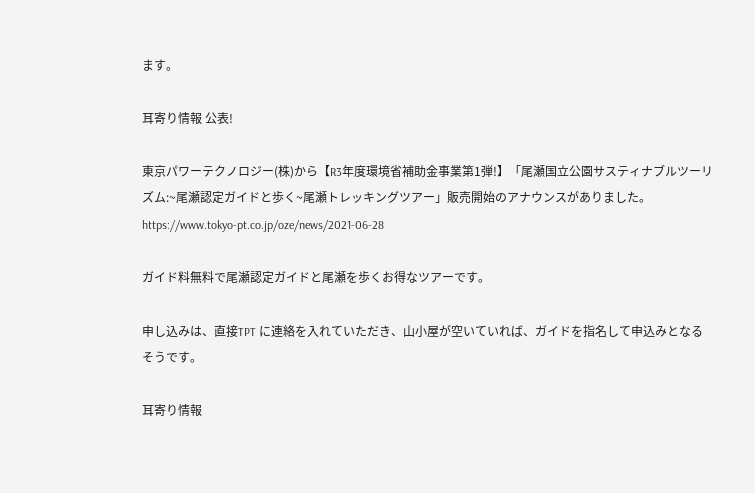ます。

耳寄り情報 公表!

東京パワーテクノロジー(株)から【R3年度環境省補助金事業第1弾!】「尾瀬国立公園サスティナブルツーリズム:~尾瀬認定ガイドと歩く~尾瀬トレッキングツアー」販売開始のアナウンスがありました。https://www.tokyo-pt.co.jp/oze/news/2021-06-28

ガイド料無料で尾瀬認定ガイドと尾瀬を歩くお得なツアーです。

申し込みは、直接TPT に連絡を入れていただき、山小屋が空いていれば、ガイドを指名して申込みとなるそうです。

耳寄り情報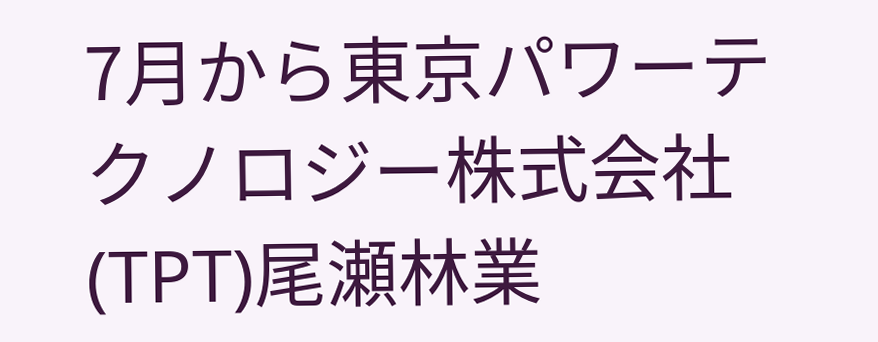7月から東京パワーテクノロジー株式会社(TPT)尾瀬林業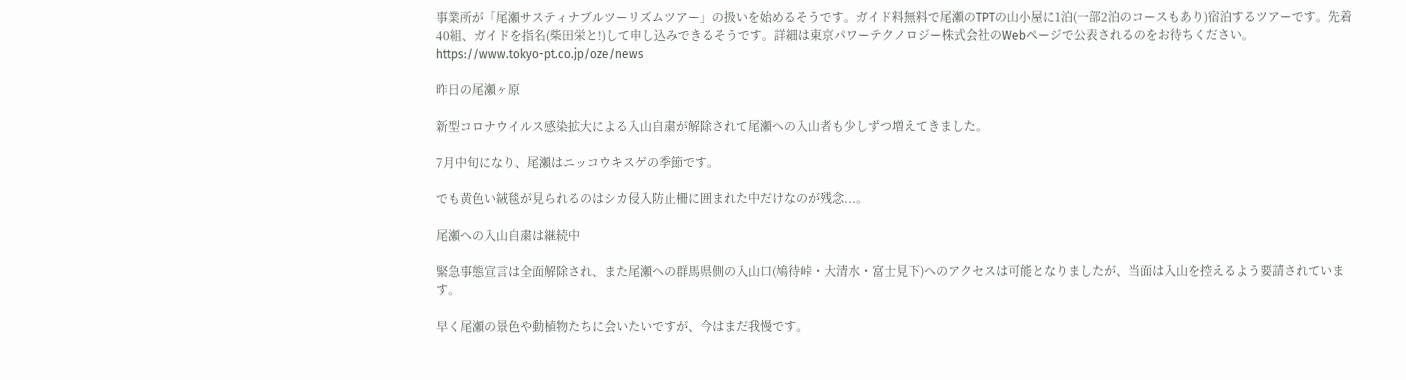事業所が「尾瀬サスティナブルツーリズムツアー」の扱いを始めるそうです。ガイド料無料で尾瀬のTPTの山小屋に1泊(一部2泊のコースもあり)宿泊するツアーです。先着40組、ガイドを指名(柴田栄と!)して申し込みできるそうです。詳細は東京パワーテクノロジー株式会社のWebページで公表されるのをお待ちください。https://www.tokyo-pt.co.jp/oze/news

昨日の尾瀬ヶ原

新型コロナウイルス感染拡大による入山自粛が解除されて尾瀬への入山者も少しずつ増えてきました。

7月中旬になり、尾瀬はニッコウキスゲの季節です。

でも黄色い絨毯が見られるのはシカ侵入防止柵に囲まれた中だけなのが残念...。

尾瀬への入山自粛は継続中

緊急事態宣言は全面解除され、また尾瀬への群馬県側の入山口(鳩待峠・大清水・富士見下)へのアクセスは可能となりましたが、当面は入山を控えるよう要請されています。

早く尾瀬の景色や動植物たちに会いたいですが、今はまだ我慢です。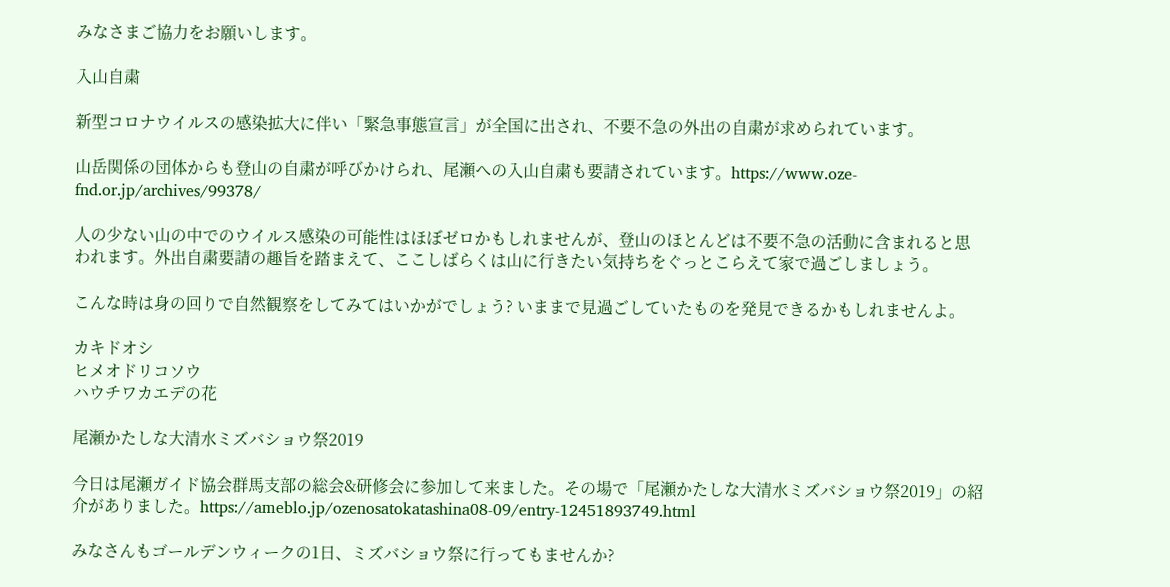みなさまご協力をお願いします。

入山自粛

新型コロナウイルスの感染拡大に伴い「緊急事態宣言」が全国に出され、不要不急の外出の自粛が求められています。

山岳関係の団体からも登山の自粛が呼びかけられ、尾瀬への入山自粛も要請されています。https://www.oze-fnd.or.jp/archives/99378/

人の少ない山の中でのウイルス感染の可能性はほぼゼロかもしれませんが、登山のほとんどは不要不急の活動に含まれると思われます。外出自粛要請の趣旨を踏まえて、ここしばらくは山に行きたい気持ちをぐっとこらえて家で過ごしましょう。

こんな時は身の回りで自然観察をしてみてはいかがでしょう? いままで見過ごしていたものを発見できるかもしれませんよ。

カキドオシ
ヒメオドリコソウ
ハウチワカエデの花

尾瀬かたしな大清水ミズバショウ祭2019

今日は尾瀬ガイド協会群馬支部の総会&研修会に参加して来ました。その場で「尾瀬かたしな大清水ミズバショウ祭2019」の紹介がありました。https://ameblo.jp/ozenosatokatashina08-09/entry-12451893749.html

みなさんもゴールデンウィークの1日、ミズバショウ祭に行ってもませんか?